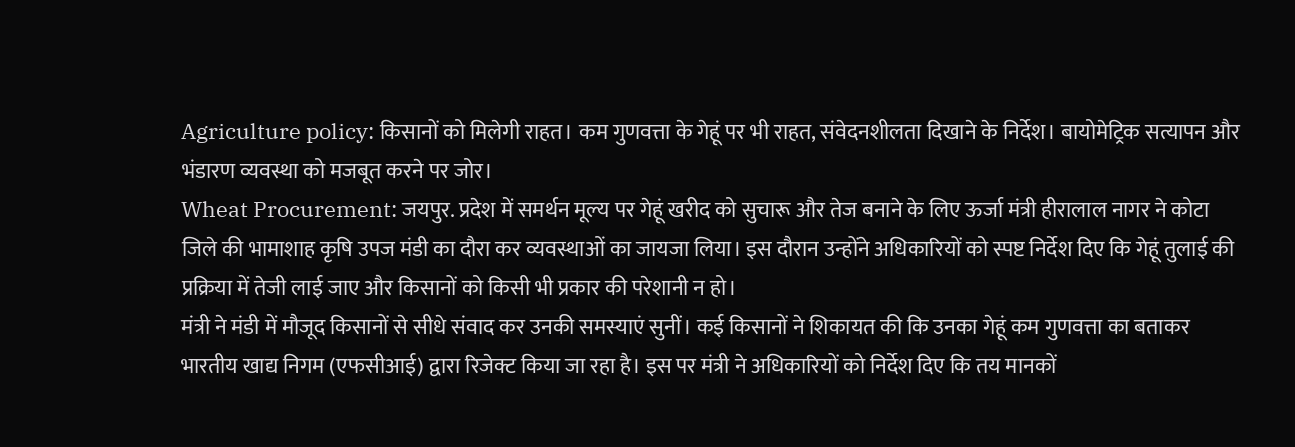Agriculture policy: किसानों को मिलेगी राहत। कम गुणवत्ता के गेहूं पर भी राहत, संवेदनशीलता दिखाने के निर्देश। बायोमेट्रिक सत्यापन और भंडारण व्यवस्था को मजबूत करने पर जोर।
Wheat Procurement: जयपुर. प्रदेश में समर्थन मूल्य पर गेहूं खरीद को सुचारू और तेज बनाने के लिए ऊर्जा मंत्री हीरालाल नागर ने कोटा जिले की भामाशाह कृषि उपज मंडी का दौरा कर व्यवस्थाओं का जायजा लिया। इस दौरान उन्होंने अधिकारियों को स्पष्ट निर्देश दिए कि गेहूं तुलाई की प्रक्रिया में तेजी लाई जाए और किसानों को किसी भी प्रकार की परेशानी न हो।
मंत्री ने मंडी में मौजूद किसानों से सीधे संवाद कर उनकी समस्याएं सुनीं। कई किसानों ने शिकायत की कि उनका गेहूं कम गुणवत्ता का बताकर भारतीय खाद्य निगम (एफसीआई) द्वारा रिजेक्ट किया जा रहा है। इस पर मंत्री ने अधिकारियों को निर्देश दिए कि तय मानकों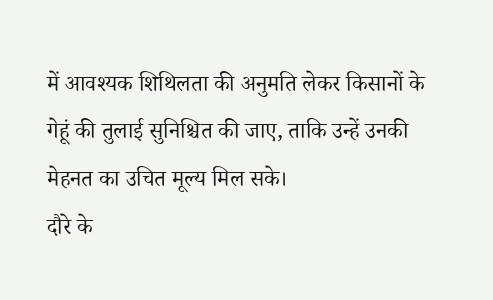में आवश्यक शिथिलता की अनुमति लेकर किसानों के गेहूं की तुलाई सुनिश्चित की जाए, ताकि उन्हें उनकी मेहनत का उचित मूल्य मिल सके।
दौरे के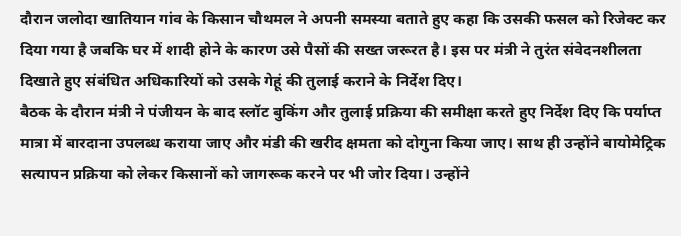दौरान जलोदा खातियान गांव के किसान चौथमल ने अपनी समस्या बताते हुए कहा कि उसकी फसल को रिजेक्ट कर दिया गया है जबकि घर में शादी होने के कारण उसे पैसों की सख्त जरूरत है। इस पर मंत्री ने तुरंत संवेदनशीलता दिखाते हुए संबंधित अधिकारियों को उसके गेहूं की तुलाई कराने के निर्देश दिए।
बैठक के दौरान मंत्री ने पंजीयन के बाद स्लॉट बुकिंग और तुलाई प्रक्रिया की समीक्षा करते हुए निर्देश दिए कि पर्याप्त मात्रा में बारदाना उपलब्ध कराया जाए और मंडी की खरीद क्षमता को दोगुना किया जाए। साथ ही उन्होंने बायोमेट्रिक सत्यापन प्रक्रिया को लेकर किसानों को जागरूक करने पर भी जोर दिया। उन्होंने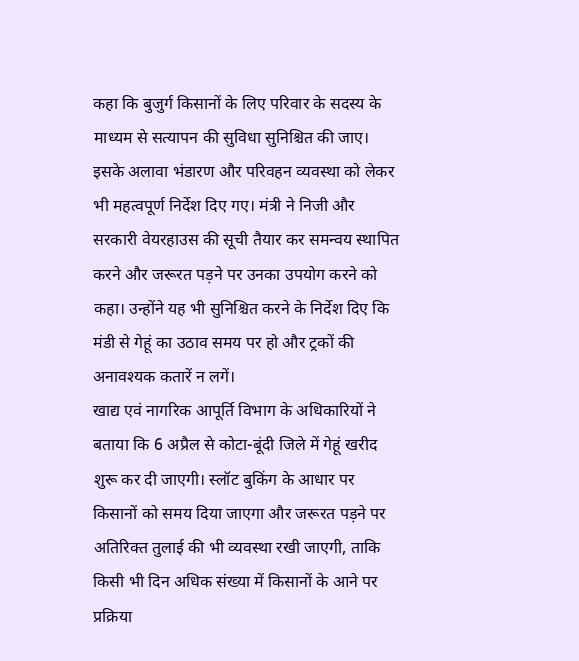कहा कि बुजुर्ग किसानों के लिए परिवार के सदस्य के माध्यम से सत्यापन की सुविधा सुनिश्चित की जाए।
इसके अलावा भंडारण और परिवहन व्यवस्था को लेकर भी महत्वपूर्ण निर्देश दिए गए। मंत्री ने निजी और सरकारी वेयरहाउस की सूची तैयार कर समन्वय स्थापित करने और जरूरत पड़ने पर उनका उपयोग करने को कहा। उन्होंने यह भी सुनिश्चित करने के निर्देश दिए कि मंडी से गेहूं का उठाव समय पर हो और ट्रकों की अनावश्यक कतारें न लगें।
खाद्य एवं नागरिक आपूर्ति विभाग के अधिकारियों ने बताया कि 6 अप्रैल से कोटा-बूंदी जिले में गेहूं खरीद शुरू कर दी जाएगी। स्लॉट बुकिंग के आधार पर किसानों को समय दिया जाएगा और जरूरत पड़ने पर अतिरिक्त तुलाई की भी व्यवस्था रखी जाएगी, ताकि किसी भी दिन अधिक संख्या में किसानों के आने पर प्रक्रिया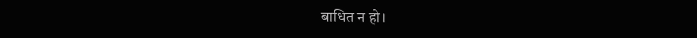बाधित न हो।